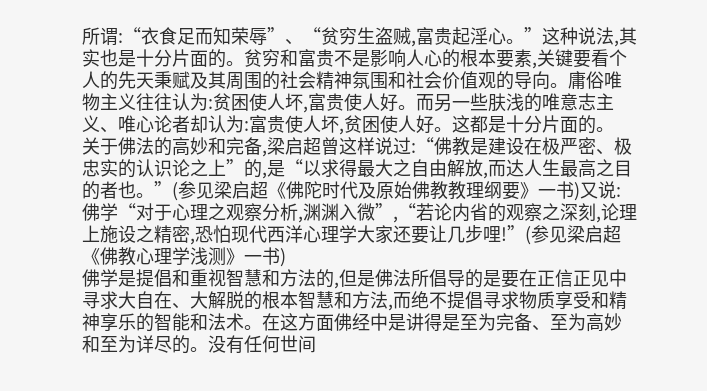所谓:“衣食足而知荣辱”、“贫穷生盗贼,富贵起淫心。”这种说法,其实也是十分片面的。贫穷和富贵不是影响人心的根本要素,关键要看个人的先天秉赋及其周围的社会精神氛围和社会价值观的导向。庸俗唯物主义往往认为:贫困使人坏,富贵使人好。而另一些肤浅的唯意志主义、唯心论者却认为:富贵使人坏,贫困使人好。这都是十分片面的。
关于佛法的高妙和完备,梁启超曾这样说过:“佛教是建设在极严密、极忠实的认识论之上”的,是“以求得最大之自由解放,而达人生最高之目的者也。”(参见梁启超《佛陀时代及原始佛教教理纲要》一书)又说:佛学“对于心理之观察分析,渊渊入微”,“若论内省的观察之深刻,论理上施设之精密,恐怕现代西洋心理学大家还要让几步哩!”(参见梁启超《佛教心理学浅测》一书)
佛学是提倡和重视智慧和方法的,但是佛法所倡导的是要在正信正见中寻求大自在、大解脱的根本智慧和方法,而绝不提倡寻求物质享受和精神享乐的智能和法术。在这方面佛经中是讲得是至为完备、至为高妙和至为详尽的。没有任何世间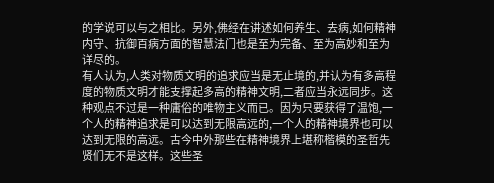的学说可以与之相比。另外,佛经在讲述如何养生、去病,如何精神内守、抗御百病方面的智慧法门也是至为完备、至为高妙和至为详尽的。
有人认为,人类对物质文明的追求应当是无止境的,并认为有多高程度的物质文明才能支撑起多高的精神文明,二者应当永远同步。这种观点不过是一种庸俗的唯物主义而已。因为只要获得了温饱,一个人的精神追求是可以达到无限高远的,一个人的精神境界也可以达到无限的高远。古今中外那些在精神境界上堪称楷模的圣哲先贤们无不是这样。这些圣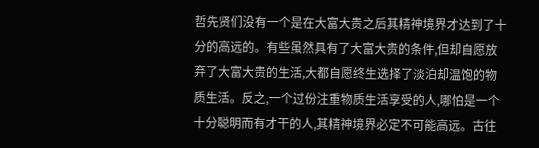哲先贤们没有一个是在大富大贵之后其精神境界才达到了十分的高远的。有些虽然具有了大富大贵的条件,但却自愿放弃了大富大贵的生活,大都自愿终生选择了淡泊却温饱的物质生活。反之,一个过份注重物质生活享受的人,哪怕是一个十分聪明而有才干的人,其精神境界必定不可能高远。古往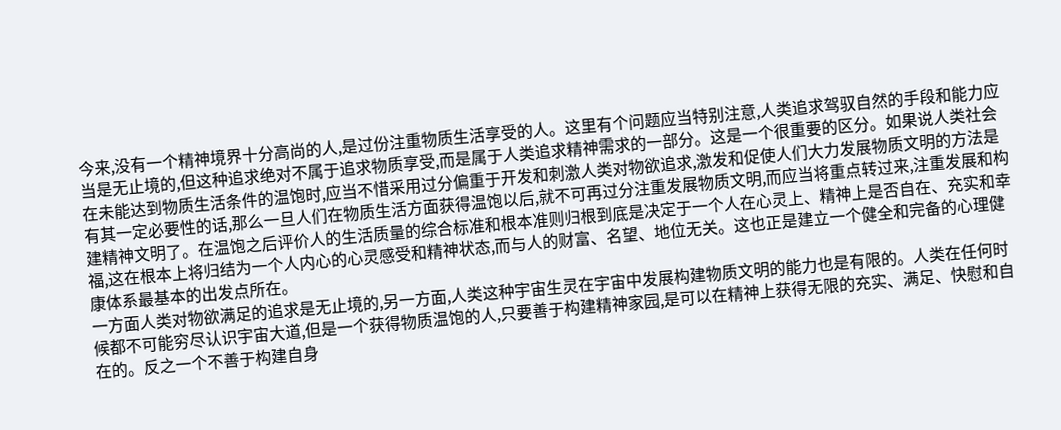今来,没有一个精神境界十分高尚的人,是过份注重物质生活享受的人。这里有个问题应当特别注意,人类追求驾驭自然的手段和能力应当是无止境的,但这种追求绝对不属于追求物质享受,而是属于人类追求精神需求的一部分。这是一个很重要的区分。如果说人类社会在未能达到物质生活条件的温饱时,应当不惜采用过分偏重于开发和刺激人类对物欲追求,激发和促使人们大力发展物质文明的方法是有其一定必要性的话,那么一旦人们在物质生活方面获得温饱以后,就不可再过分注重发展物质文明,而应当将重点转过来,注重发展和构建精神文明了。在温饱之后评价人的生活质量的综合标准和根本准则归根到底是决定于一个人在心灵上、精神上是否自在、充实和幸福,这在根本上将归结为一个人内心的心灵感受和精神状态,而与人的财富、名望、地位无关。这也正是建立一个健全和完备的心理健康体系最基本的出发点所在。
一方面人类对物欲满足的追求是无止境的,另一方面,人类这种宇宙生灵在宇宙中发展构建物质文明的能力也是有限的。人类在任何时候都不可能穷尽认识宇宙大道,但是一个获得物质温饱的人,只要善于构建精神家园,是可以在精神上获得无限的充实、满足、快慰和自在的。反之一个不善于构建自身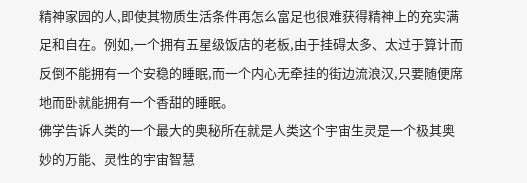精神家园的人,即使其物质生活条件再怎么富足也很难获得精神上的充实满足和自在。例如,一个拥有五星级饭店的老板,由于挂碍太多、太过于算计而反倒不能拥有一个安稳的睡眠,而一个内心无牵挂的街边流浪汉,只要随便席地而卧就能拥有一个香甜的睡眠。
佛学告诉人类的一个最大的奥秘所在就是人类这个宇宙生灵是一个极其奥妙的万能、灵性的宇宙智慧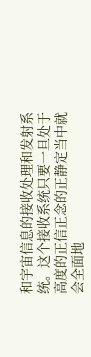和宇宙信息的接收处理和发射系统。这个接收系统只要一旦处于高度的正信正念的正静定当中就会全面地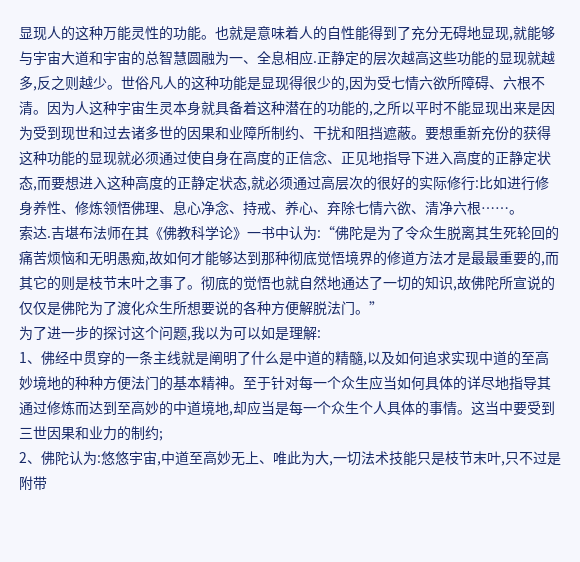显现人的这种万能灵性的功能。也就是意味着人的自性能得到了充分无碍地显现,就能够与宇宙大道和宇宙的总智慧圆融为一、全息相应.正静定的层次越高这些功能的显现就越多,反之则越少。世俗凡人的这种功能是显现得很少的,因为受七情六欲所障碍、六根不清。因为人这种宇宙生灵本身就具备着这种潜在的功能的,之所以平时不能显现出来是因为受到现世和过去诸多世的因果和业障所制约、干扰和阻挡遮蔽。要想重新充份的获得这种功能的显现就必须通过使自身在高度的正信念、正见地指导下进入高度的正静定状态,而要想进入这种高度的正静定状态,就必须通过高层次的很好的实际修行:比如进行修身养性、修炼领悟佛理、息心净念、持戒、养心、弃除七情六欲、清净六根……。
索达.吉堪布法师在其《佛教科学论》一书中认为:“佛陀是为了令众生脱离其生死轮回的痛苦烦恼和无明愚痴,故如何才能够达到那种彻底觉悟境界的修道方法才是最最重要的,而其它的则是枝节末叶之事了。彻底的觉悟也就自然地通达了一切的知识,故佛陀所宣说的仅仅是佛陀为了渡化众生所想要说的各种方便解脱法门。”
为了进一步的探讨这个问题,我以为可以如是理解:
1、佛经中贯穿的一条主线就是阐明了什么是中道的精髓,以及如何追求实现中道的至高妙境地的种种方便法门的基本精神。至于针对每一个众生应当如何具体的详尽地指导其通过修炼而达到至高妙的中道境地,却应当是每一个众生个人具体的事情。这当中要受到三世因果和业力的制约;
2、佛陀认为:悠悠宇宙,中道至高妙无上、唯此为大,一切法术技能只是枝节末叶,只不过是附带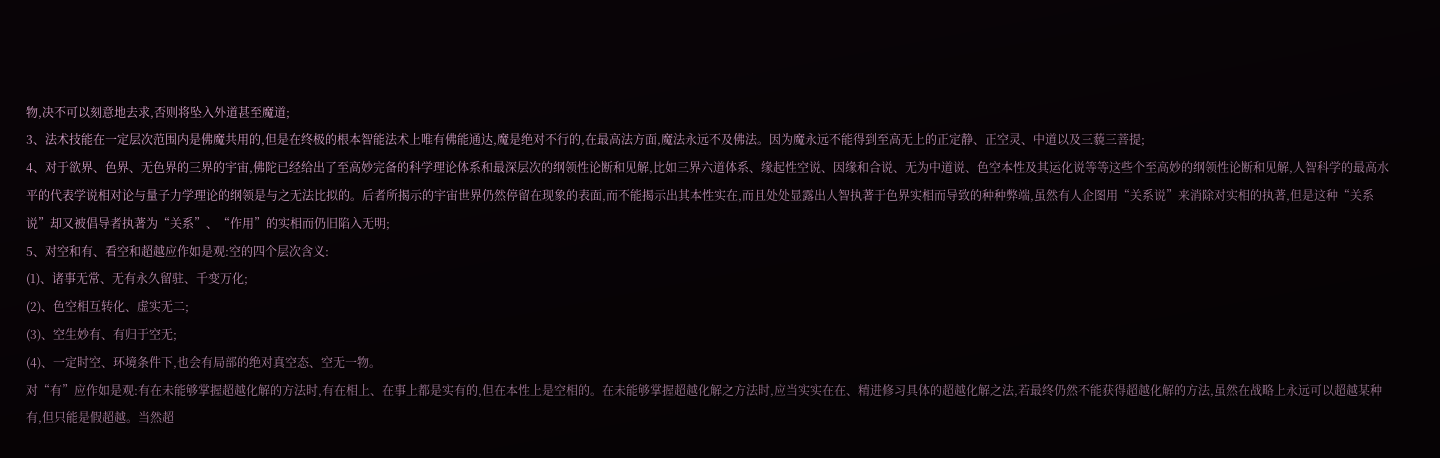物,决不可以刻意地去求,否则将坠入外道甚至魔道;
3、法术技能在一定层次范围内是佛魔共用的,但是在终极的根本智能法术上唯有佛能通达,魔是绝对不行的,在最高法方面,魔法永远不及佛法。因为魔永远不能得到至高无上的正定静、正空灵、中道以及三藐三菩提;
4、对于欲界、色界、无色界的三界的宇宙,佛陀已经给出了至高妙完备的科学理论体系和最深层次的纲领性论断和见解,比如三界六道体系、缘起性空说、因缘和合说、无为中道说、色空本性及其运化说等等这些个至高妙的纲领性论断和见解,人智科学的最高水平的代表学说相对论与量子力学理论的纲领是与之无法比拟的。后者所揭示的宇宙世界仍然停留在现象的表面,而不能揭示出其本性实在,而且处处显露出人智执著于色界实相而导致的种种弊端,虽然有人企图用“关系说”来消除对实相的执著,但是这种“关系说”却又被倡导者执著为“关系”、“作用”的实相而仍旧陷入无明;
5、对空和有、看空和超越应作如是观:空的四个层次含义:
(1)、诸事无常、无有永久留驻、千变万化;
(2)、色空相互转化、虚实无二;
(3)、空生妙有、有归于空无;
(4)、一定时空、环境条件下,也会有局部的绝对真空态、空无一物。
对“有”应作如是观:有在未能够掌握超越化解的方法时,有在相上、在事上都是实有的,但在本性上是空相的。在未能够掌握超越化解之方法时,应当实实在在、精进修习具体的超越化解之法,若最终仍然不能获得超越化解的方法,虽然在战略上永远可以超越某种有,但只能是假超越。当然超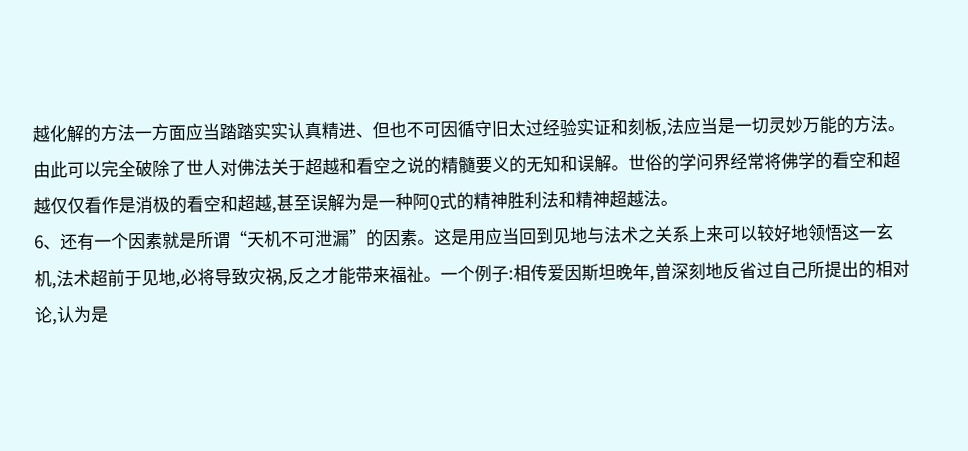越化解的方法一方面应当踏踏实实认真精进、但也不可因循守旧太过经验实证和刻板,法应当是一切灵妙万能的方法。由此可以完全破除了世人对佛法关于超越和看空之说的精髓要义的无知和误解。世俗的学问界经常将佛学的看空和超越仅仅看作是消极的看空和超越,甚至误解为是一种阿Q式的精神胜利法和精神超越法。
6、还有一个因素就是所谓“天机不可泄漏”的因素。这是用应当回到见地与法术之关系上来可以较好地领悟这一玄机,法术超前于见地,必将导致灾祸,反之才能带来福祉。一个例子:相传爱因斯坦晚年,曾深刻地反省过自己所提出的相对论,认为是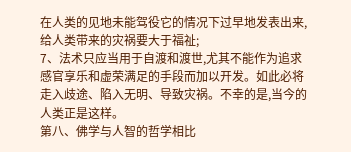在人类的见地未能驾役它的情况下过早地发表出来,给人类带来的灾祸要大于福祉;
7、法术只应当用于自渡和渡世,尤其不能作为追求感官享乐和虚荣满足的手段而加以开发。如此必将走入歧途、陷入无明、导致灾祸。不幸的是,当今的人类正是这样。
第八、佛学与人智的哲学相比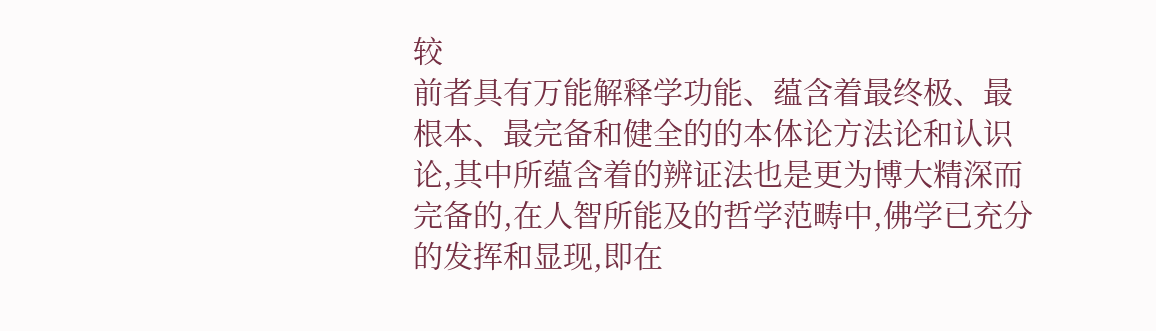较
前者具有万能解释学功能、蕴含着最终极、最根本、最完备和健全的的本体论方法论和认识论,其中所蕴含着的辨证法也是更为博大精深而完备的,在人智所能及的哲学范畴中,佛学已充分的发挥和显现,即在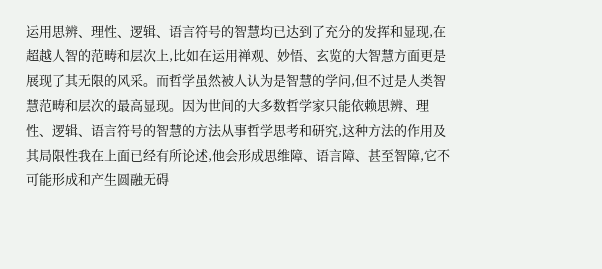运用思辨、理性、逻辑、语言符号的智慧均已达到了充分的发挥和显现,在超越人智的范畴和层次上,比如在运用禅观、妙悟、玄览的大智慧方面更是展现了其无限的风采。而哲学虽然被人认为是智慧的学问,但不过是人类智慧范畴和层次的最高显现。因为世间的大多数哲学家只能依赖思辨、理性、逻辑、语言符号的智慧的方法从事哲学思考和研究,这种方法的作用及其局限性我在上面已经有所论述,他会形成思维障、语言障、甚至智障,它不可能形成和产生圆融无碍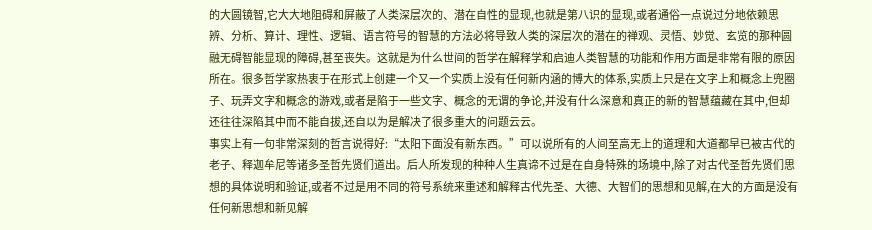的大圆镜智,它大大地阻碍和屏蔽了人类深层次的、潜在自性的显现,也就是第八识的显现,或者通俗一点说过分地依赖思辨、分析、算计、理性、逻辑、语言符号的智慧的方法必将导致人类的深层次的潜在的禅观、灵悟、妙觉、玄览的那种圆融无碍智能显现的障碍,甚至丧失。这就是为什么世间的哲学在解释学和启迪人类智慧的功能和作用方面是非常有限的原因所在。很多哲学家热衷于在形式上创建一个又一个实质上没有任何新内涵的博大的体系,实质上只是在文字上和概念上兜圈子、玩弄文字和概念的游戏,或者是陷于一些文字、概念的无谓的争论,并没有什么深意和真正的新的智慧蕴藏在其中,但却还往往深陷其中而不能自拔,还自以为是解决了很多重大的问题云云。
事实上有一句非常深刻的哲言说得好:“太阳下面没有新东西。”可以说所有的人间至高无上的道理和大道都早已被古代的老子、释迦牟尼等诸多圣哲先贤们道出。后人所发现的种种人生真谛不过是在自身特殊的场境中,除了对古代圣哲先贤们思想的具体说明和验证,或者不过是用不同的符号系统来重述和解释古代先圣、大德、大智们的思想和见解,在大的方面是没有任何新思想和新见解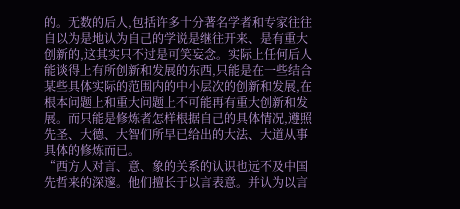的。无数的后人,包括许多十分著名学者和专家往往自以为是地认为自己的学说是继往开来、是有重大创新的,这其实只不过是可笑妄念。实际上任何后人能谈得上有所创新和发展的东西,只能是在一些结合某些具体实际的范围内的中小层次的创新和发展,在根本问题上和重大问题上不可能再有重大创新和发展。而只能是修炼者怎样根据自己的具体情况,遵照先圣、大德、大智们所早已给出的大法、大道从事具体的修炼而已。
“西方人对言、意、象的关系的认识也远不及中国先哲来的深邃。他们擅长于以言表意。并认为以言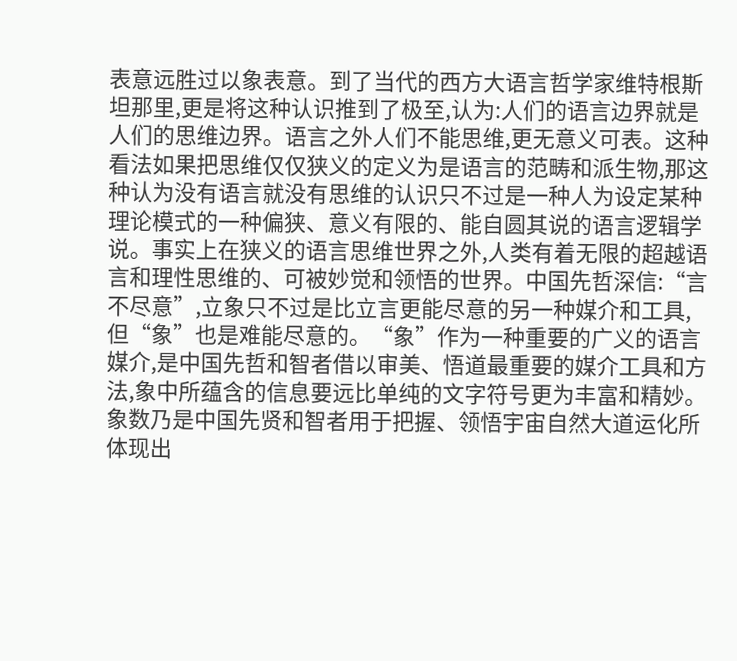表意远胜过以象表意。到了当代的西方大语言哲学家维特根斯坦那里,更是将这种认识推到了极至,认为:人们的语言边界就是人们的思维边界。语言之外人们不能思维,更无意义可表。这种看法如果把思维仅仅狭义的定义为是语言的范畴和派生物,那这种认为没有语言就没有思维的认识只不过是一种人为设定某种理论模式的一种偏狭、意义有限的、能自圆其说的语言逻辑学说。事实上在狭义的语言思维世界之外,人类有着无限的超越语言和理性思维的、可被妙觉和领悟的世界。中国先哲深信:“言不尽意”,立象只不过是比立言更能尽意的另一种媒介和工具,但“象”也是难能尽意的。“象”作为一种重要的广义的语言媒介,是中国先哲和智者借以审美、悟道最重要的媒介工具和方法,象中所蕴含的信息要远比单纯的文字符号更为丰富和精妙。象数乃是中国先贤和智者用于把握、领悟宇宙自然大道运化所体现出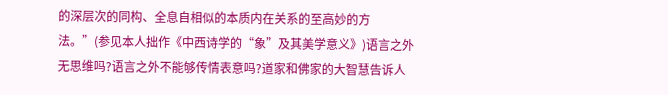的深层次的同构、全息自相似的本质内在关系的至高妙的方法。”(参见本人拙作《中西诗学的“象”及其美学意义》)语言之外无思维吗?语言之外不能够传情表意吗?道家和佛家的大智慧告诉人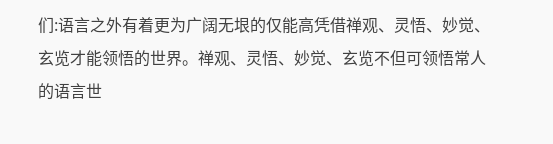们:语言之外有着更为广阔无垠的仅能高凭借禅观、灵悟、妙觉、玄览才能领悟的世界。禅观、灵悟、妙觉、玄览不但可领悟常人的语言世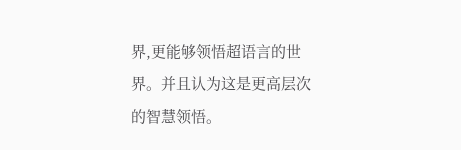界,更能够领悟超语言的世界。并且认为这是更高层次的智慧领悟。